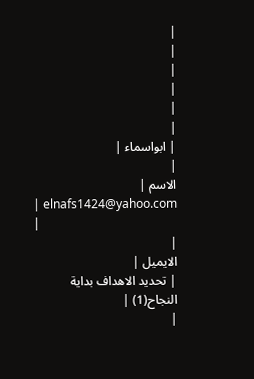|
|
|
|
|
|
| ابواسماء |
|
الاسم |
| elnafs1424@yahoo.com |
|
الايميل |
| تحديد الاهداف بداية النجاح(1) |
|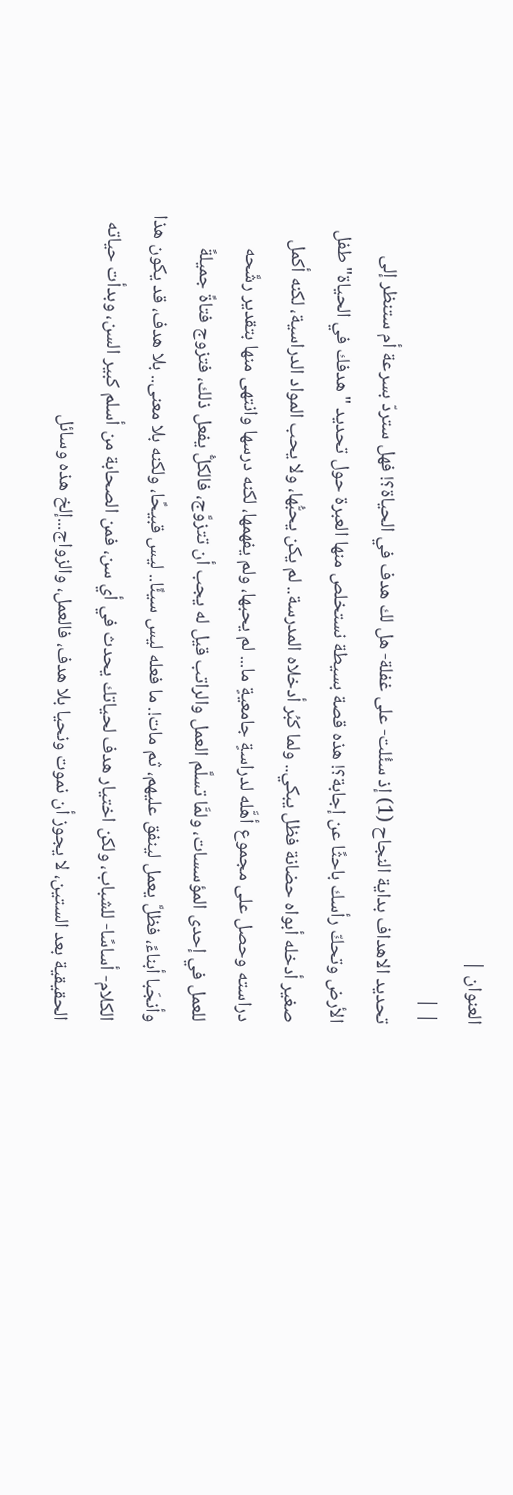العنوان |
| |
تحديد الاهداف بداية النجاح (1) إذ سئُلت- على غفلة- هل لك هدف في الحياة؟! فهل ستردّ بسرعة أم ستنظر إلى الأرض وتحكّ رأسك باحثًا عن إجابة؟! هذه قصة بسيطة نستخلص منها العبرة حول تحديد "هدفك في الحياة" طفل صغير أدخله أبواه حضانة فظل يبكي.. ولما كبُر أدخلاه المدرسة.. لم يكن يحبُّها، ولا يحب المواد الدراسية، لكنه أكمل دراسته وحصل على مجموع أهَّله لدراسةٍ جامعيةٍ ما... لم يحبها، ولم يفهمها، لكنه درسها وانتهى منها بتقدير رشَّحه للعمل في إحدى المؤسسات، ولمَّا تسلَّم العمل والراتب قيل له يجب أن تتزوَّج، فالكلُّ يفعل ذلك، فتزوج فتاةً جميلةً وأنجَبا أبناءً، فظلَّ يعمل لينفق عليهم، ثم مات!. ما فعله ليس سيئًا.. ليس قبيحًا، ولكنه بلا معنى.. بلا هدف، قد يكون هذا الكلام- أساسًا- للشباب، ولكن اختيار هدف لحياتك يحدث في أي سن، فمن الصحابة من أسلم كبير السن، وبدأت حياته الحقيقية بعد الستين، لا يجوز أن نموت ونحيا بلا هدف، فالعمل، والزواج...إلخ هذه وسائل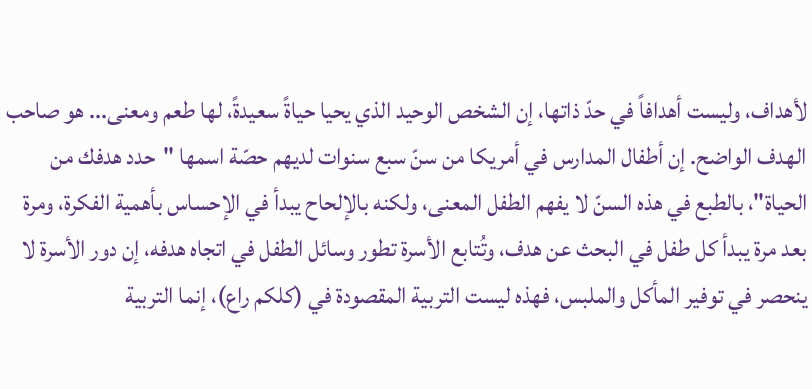لأهداف، وليست أهدافاً في حدّ ذاتها، إن الشخص الوحيد الذي يحيا حياةً سعيدةً، لها طعم ومعنى... هو صاحب الهدف الواضح. إن أطفال المدارس في أمريكا من سنّ سبع سنوات لديهم حصّة اسمها "حدد هدفك من الحياة"، بالطبع في هذه السنّ لا يفهم الطفل المعنى، ولكنه بالإلحاح يبدأ في الإحساس بأهمية الفكرة، ومرة بعد مرة يبدأ كل طفل في البحث عن هدف، وتُتابع الأسرة تطور وسائل الطفل في اتجاه هدفه، إن دور الأسرة لا ينحصر في توفير المأكل والملبس، فهذه ليست التربية المقصودة في (كلكم راع)، إنما التربية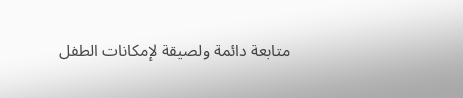متابعة دائمة ولصيقة لإمكانات الطفل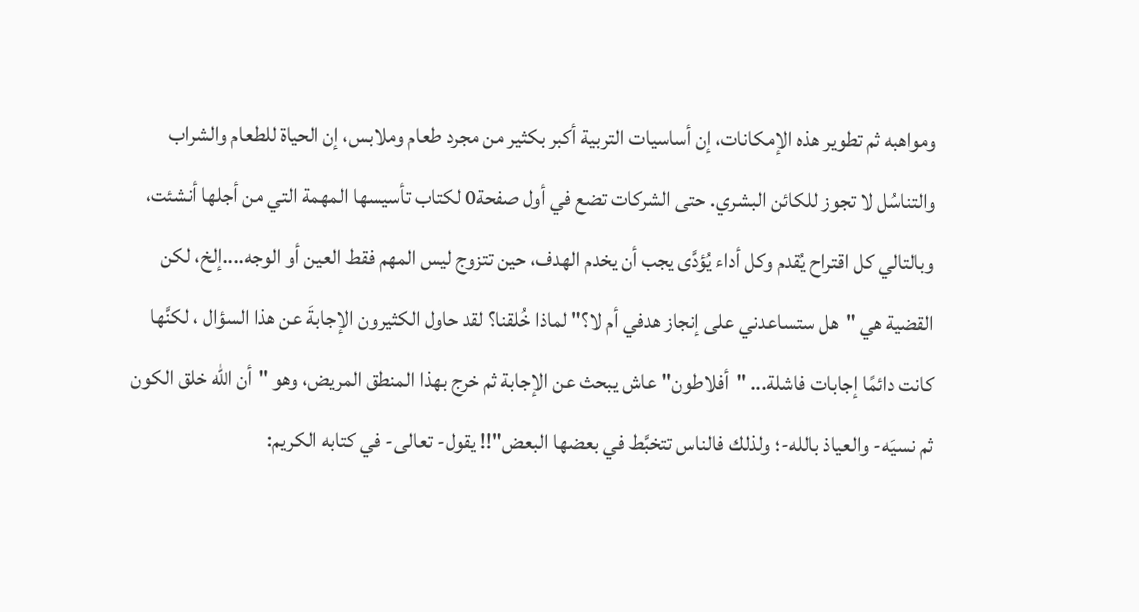ومواهبه ثم تطوير هذه الإمكانات، إن أساسيات التربية أكبر بكثير من مجرد طعام وملابس، إن الحياة للطعام والشراب والتناسُل لا تجوز للكائن البشري. حتى الشركات تضع في أول صفحة0 لكتاب تأسيسها المهمة التي من أجلها أنشئت، وبالتالي كل اقتراح يُقدم وكل أداء يُؤدَّى يجب أن يخدم الهدف، حين تتزوج ليس المهم فقط العين أو الوجه....إلخ، لكن القضية هي "هل ستساعدني على إنجاز هدفي أم لا؟" لماذا خُلقنا؟ لقد حاول الكثيرون الإجابةَ عن هذا السؤال ، لكنَّها كانت دائمًا إجابات فاشلة... "أفلاطون" عاش يبحث عن الإجابة ثم خرج بهذا المنطق المريض، وهو "أن الله خلق الكون ثم نسيَه- والعياذ بالله-؛ ولذلك فالناس تتخبَّط في بعضها البعض"!! يقول- تعالى- في كتابه الكريم: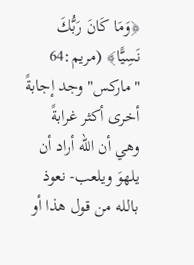﴿وَمَا كَانَ رَبُّكَ نَسِيًّا﴾ (مريم:64 "ماركس" وجد إجابةً أخرى أكثر غرابةً وهي أن الله أراد أن يلهوَ ويلعب- نعوذ بالله من قول هذا أو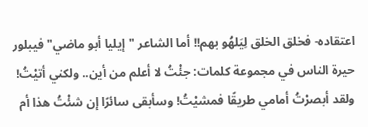اعتقاده- فخلق الخلق لِيَلهُو بهم!! أما الشاعر "إيليا أبو ماضي" فيبلور حيرة الناس في مجموعة كلمات: جئْتُ لا أعلم من أين.. ولكني أتيْتُ! ولقد أبصرْتُ أمامي طريقًا فمشيْتُ! وسأبقى سائرًا إن شئْتُ هذا أم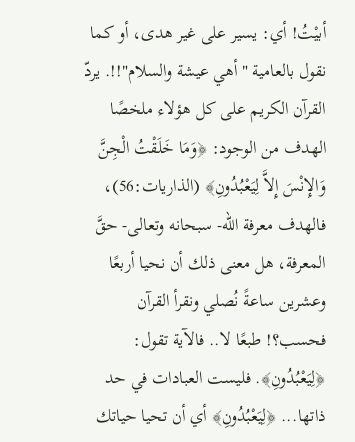أبيْتُ! أي: يسير على غير هدى، أو كما نقول بالعامية "أهي عيشة والسلام"!!. يردّ القرآن الكريم على كل هؤلاء ملخصًا الهدف من الوجود: ﴿وَمَا خَلَقْتُ الْجِنَّ وَالإِنْسَ إِلاَّ لِيَعْبُدُونِ﴾ (الذاريات:56)، فالهدف معرفة الله- سبحانه وتعالى- حقَّ المعرفة، هل معنى ذلك أن نحيا أربعًا وعشرين ساعةً نُصلي ونقرأ القرآن فحسب؟! طبعًا لا.. فالآية تقول: ﴿لِيَعْبُدُونِ﴾. فليست العبادات في حد ذاتها... ﴿لِيَعْبُدُونِ﴾ أي أن تحيا حياتك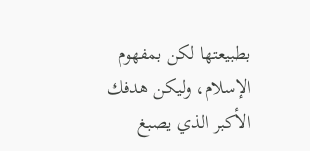بطبيعتها لكن بمفهوم الإسلام، وليكن هدفك الأكبر الذي يصبغ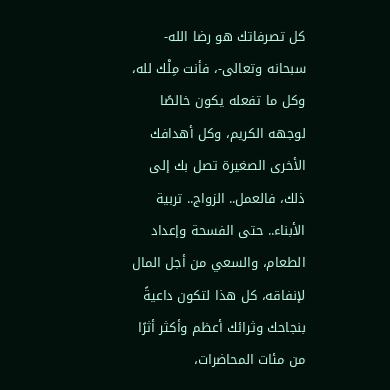كل تصرفاتك هو رضا الله- سبحانه وتعالى-، فأنت مِلْك لله، وكل ما تفعله يكون خالصًا لوجهه الكريم، وكل أهدافك الأخرى الصغيرة تصل بك إلى ذلك، فالعمل.. الزواج.. تربية الأبناء.. حتى الفسحة وإعداد الطعام، والسعي من أجل المال لإنفاقه، كل هذا لتكون داعيةً بنجاحك وثرائك أعظم وأكثر أثرًا من مئات المحاضرات،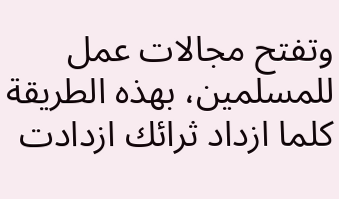وتفتح مجالات عمل للمسلمين، بهذه الطريقة كلما ازداد ثرائك ازدادت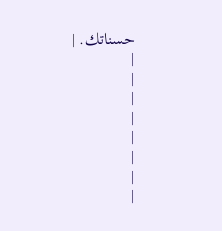حسناتك. |
|
|
|
|
|
|
|
|